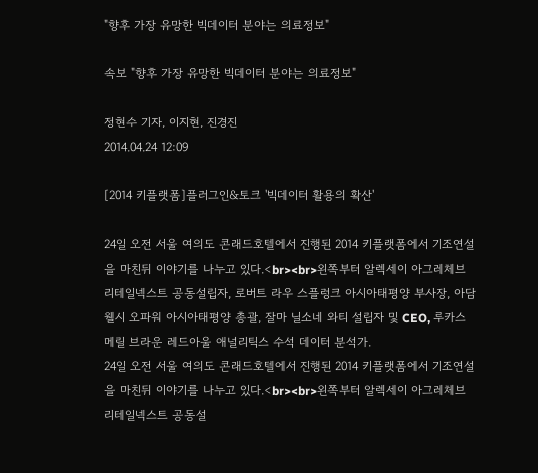"향후 가장 유망한 빅데이터 분야는 의료정보"

속보 "향후 가장 유망한 빅데이터 분야는 의료정보"

정현수 기자, 이지현, 진경진
2014.04.24 12:09

[2014 키플랫폼]플러그인&토크 '빅데이터 활용의 확산'

24일 오전 서울 여의도 콘래드호텔에서 진행된 2014 키플랫폼에서 기조연설을 마친뒤 이야기를 나누고 있다.<br><br>왼쪽부터 알렉세이 아그레체브 리테일넥스트 공동설립자, 로버트 라우 스플렁크 아시아태평양 부사장, 아담 웰시 오파워 아시아태평양 총괄, 잘마 닐소네 와티 설립자 및 CEO, 루카스 메릴 브라운 레드아울 애널리틱스 수석 데이터 분석가.
24일 오전 서울 여의도 콘래드호텔에서 진행된 2014 키플랫폼에서 기조연설을 마친뒤 이야기를 나누고 있다.<br><br>왼쪽부터 알렉세이 아그레체브 리테일넥스트 공동설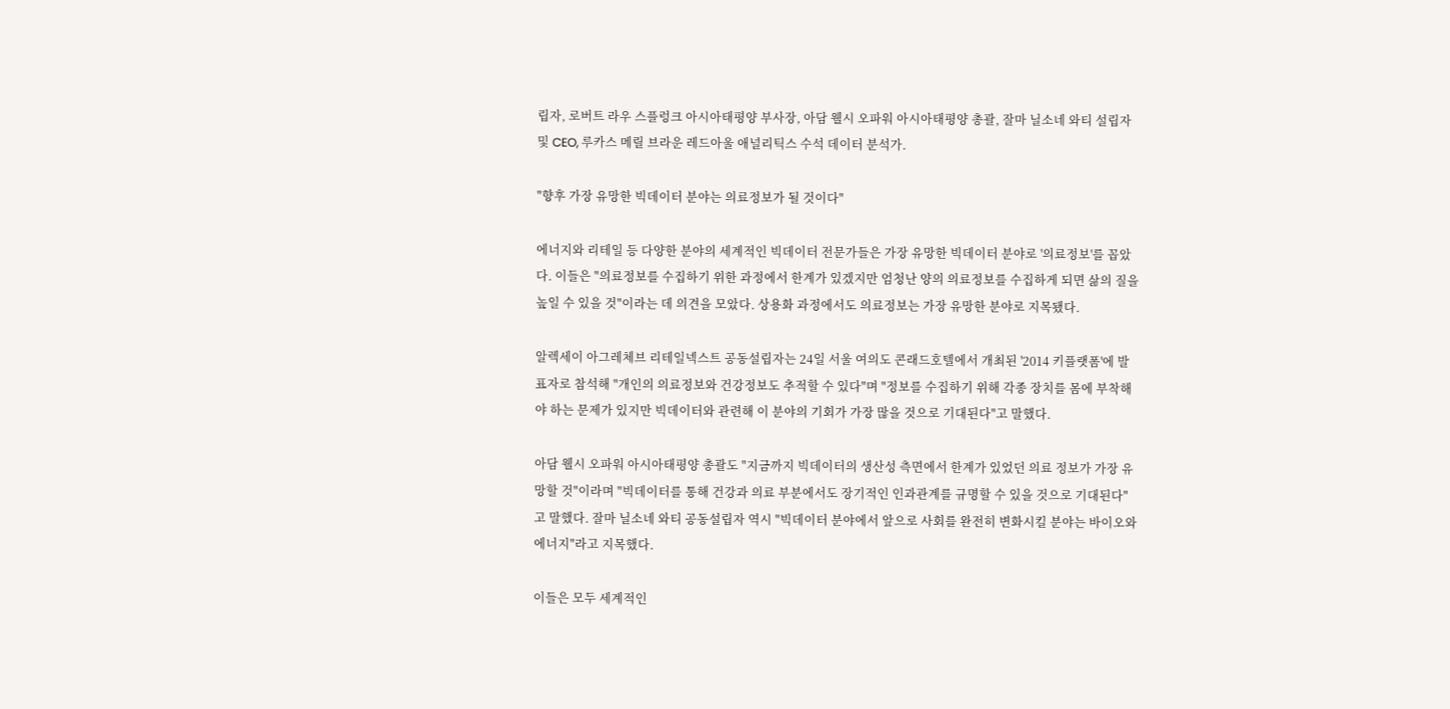립자, 로버트 라우 스플렁크 아시아태평양 부사장, 아담 웰시 오파워 아시아태평양 총괄, 잘마 닐소네 와티 설립자 및 CEO, 루카스 메릴 브라운 레드아울 애널리틱스 수석 데이터 분석가.

"향후 가장 유망한 빅데이터 분야는 의료정보가 될 것이다"

에너지와 리테일 등 다양한 분야의 세계적인 빅데이터 전문가들은 가장 유망한 빅데이터 분야로 '의료정보'를 꼽았다. 이들은 "의료정보를 수집하기 위한 과정에서 한계가 있겠지만 엄청난 양의 의료정보를 수집하게 되면 삶의 질을 높일 수 있을 것"이라는 데 의견을 모았다. 상용화 과정에서도 의료정보는 가장 유망한 분야로 지목됐다.

알렉세이 아그레체브 리테일넥스트 공동설립자는 24일 서울 여의도 콘래드호텔에서 개최된 '2014 키플랫폼'에 발표자로 참석해 "개인의 의료정보와 건강정보도 추적할 수 있다"며 "정보를 수집하기 위해 각종 장치를 몸에 부착해야 하는 문제가 있지만 빅데이터와 관련해 이 분야의 기회가 가장 많을 것으로 기대된다"고 말했다.

아담 웰시 오파워 아시아태평양 총괄도 "지금까지 빅데이터의 생산성 측면에서 한계가 있었던 의료 정보가 가장 유망할 것"이라며 "빅데이터를 통해 건강과 의료 부분에서도 장기적인 인과관계를 규명할 수 있을 것으로 기대된다"고 말했다. 잘마 닐소네 와티 공동설립자 역시 "빅데이터 분야에서 앞으로 사회를 완전히 변화시킬 분야는 바이오와 에너지"라고 지목했다.

이들은 모두 세계적인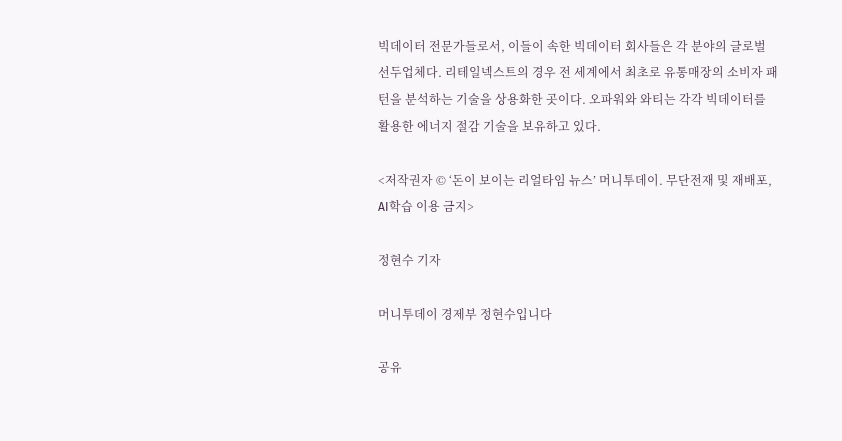빅데이터 전문가들로서, 이들이 속한 빅데이터 회사들은 각 분야의 글로벌 선두업체다. 리테일넥스트의 경우 전 세계에서 최초로 유통매장의 소비자 패턴을 분석하는 기술을 상용화한 곳이다. 오파워와 와티는 각각 빅데이터를 활용한 에너지 절감 기술을 보유하고 있다.

<저작권자 © ‘돈이 보이는 리얼타임 뉴스’ 머니투데이. 무단전재 및 재배포, AI학습 이용 금지>

정현수 기자

머니투데이 경제부 정현수입니다

공유